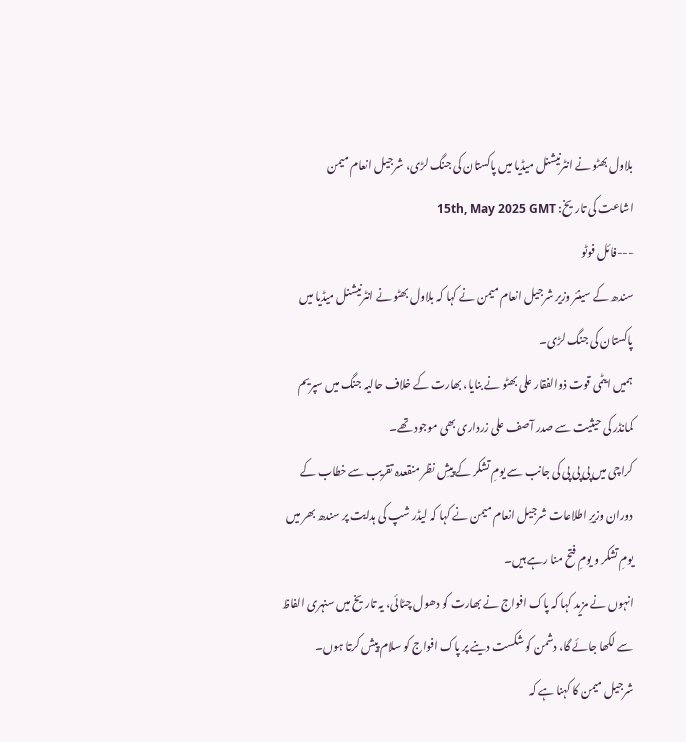بلاول بھٹو نے انٹرنیشنل میڈیا میں پاکستان کی جنگ لڑی، شرجیل انعام میمن
اشاعت کی تاریخ: 15th, May 2025 GMT
---فائل فوٹو
سندھ کے سینئر وزیر شرجیل انعام میمن نے کہا کہ بلاول بھٹو نے انٹرنیشنل میڈیا میں پاکستان کی جنگ لڑی۔
ہمیں ایٹمی قوت ذوالفقار علی بھٹو نے بنایا، بھارت کے خلاف حالیہ جنگ میں سپریم کمانڈر کی حیثیت سے صدر آصف علی زرداری بھی موجود تھے۔
کراچی میں پی پی پی کی جانب سے یومِ تشکر کے پیشِ نظر منقعدہ تقریب سے خطاب کے دوران وزیرِ اطلاعات شرجیل انعام میمن نے کہا کہ لیڈر شپ کی ہدایت پر سندھ بھر میں یومِ تشکر و یومِ فتح منا رہے ہیں۔
انہوں نے مزید کہا کہ پاک افواج نے بھارت کو دھول چٹائی، یہ تاریخ میں سنہری الفاظ سے لکھا جائے گا، دشمن کو شکست دینے پر پاک افواج کو سلام پیش کرتا ہوں۔
شرجیل میمن کا کہنا ہے کہ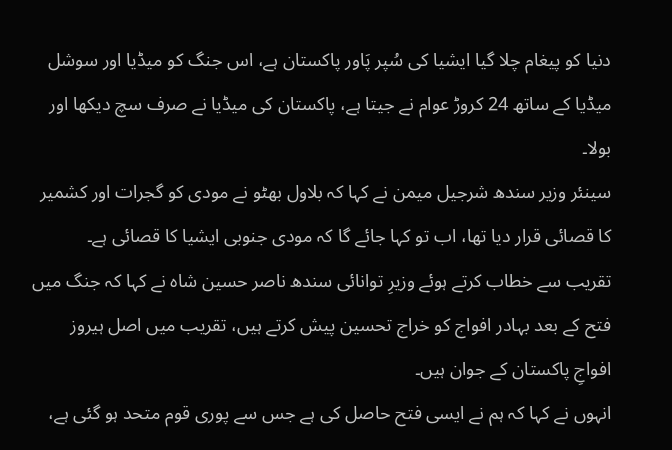دنیا کو پیغام چلا گیا ایشیا کی سُپر پَاور پاکستان ہے، اس جنگ کو میڈیا اور سوشل میڈیا کے ساتھ 24 کروڑ عوام نے جیتا ہے، پاکستان کی میڈیا نے صرف سچ دیکھا اور بولا۔
سینئر وزیر سندھ شرجیل میمن نے کہا کہ بلاول بھٹو نے مودی کو گجرات اور کشمیر کا قصائی قرار دیا تھا، اب تو کہا جائے گا کہ مودی جنوبی ایشیا کا قصائی ہے۔
تقریب سے خطاب کرتے ہوئے وزیرِ توانائی سندھ ناصر حسین شاہ نے کہا کہ جنگ میں فتح کے بعد بہادر افواج کو خراج تحسین پیش کرتے ہیں، تقریب میں اصل ہیروز افواجِ پاکستان کے جوان ہیں۔
انہوں نے کہا کہ ہم نے ایسی فتح حاصل کی ہے جس سے پوری قوم متحد ہو گئی ہے،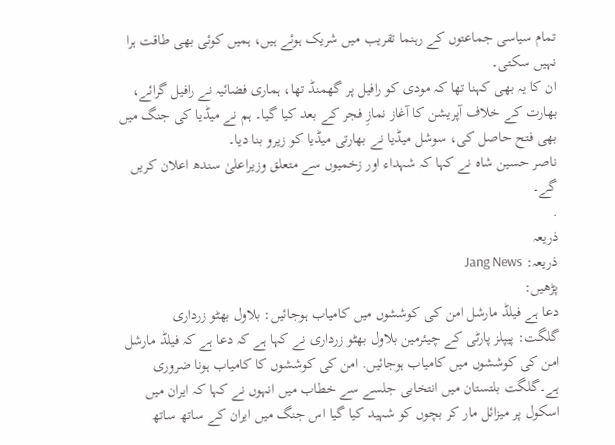تمام سیاسی جماعتوں کے رہنما تقریب میں شریک ہوئے ہیں، ہمیں کوئی بھی طاقت ہرا نہیں سکتی۔
ان کا یہ بھی کہنا تھا کہ مودی کو رافیل پر گھمنڈ تھا، ہماری فضائیہ نے رافیل گرائے، بھارت کے خلاف آپریشن کا آغاز نمازِ فجر کے بعد کیا گیا۔ ہم نے میڈیا کی جنگ میں بھی فتح حاصل کی، سوشل میڈیا نے بھارتی میڈیا کو زیرو بنا دیا۔
ناصر حسین شاہ نے کہا کہ شہداء اور زخمیوں سے متعلق وزیراعلیٰ سندھ اعلان کریں گے۔
.
ذریعہ
ذریعہ: Jang News
پڑھیں:
دعا ہے فیلڈ مارشل امن کی کوششوں میں کامیاب ہوجائیں: بلاول بھٹو زرداری
گلگت: پیپلز پارٹی کے چیئرمین بلاول بھٹو زرداری نے کہا ہے کہ دعا ہے کہ فیلڈ مارشل امن کی کوششوں میں کامیاب ہوجائیں. امن کی کوششوں کا کامیاب ہونا ضروری ہے۔گلگت بلتستان میں انتخابی جلسے سے خطاب میں انہوں نے کہا کہ ایران میں اسکول پر میزائل مار کر بچوں کو شہید کیا گیا اس جنگ میں ایران کے ساتھ ساتھ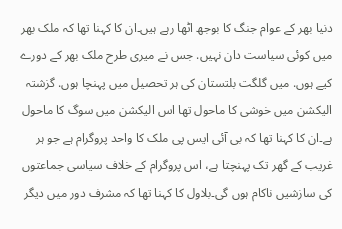دنیا بھر کے عوام جنگ کا بوجھ اٹھا رہے ہیں۔ان کا کہنا تھا کہ ملک بھر میں کوئی سیاست دان نہیں. جس نے میری طرح ملک بھر کے دورے کیے ہوں. میں گلگت بلتستان کی ہر تحصیل میں پہنچا ہوں. گزشتہ الیکشن میں خوشی کا ماحول تھا اس الیکشن میں سوگ کا ماحول ہے۔ان کا کہنا تھا کہ بی آئی ایس پی ملک کا واحد پروگرام ہے جو ہر غریب کے گھر تک پہنچتا ہے، اس پروگرام کے خلاف سیاسی جماعتوں کی سازشیں ناکام ہوں گی۔بلاول کا کہنا تھا کہ مشرف دور میں دیگر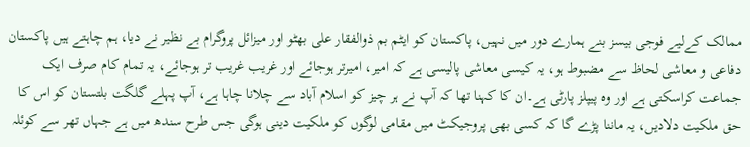ممالک کےلیے فوجی بیسز بنے ہمارے دور میں نہیں، پاکستان کو ایٹم بم ذوالفقار علی بھٹو اور میزائل پروگرام بے نظیر نے دیا، ہم چاہتے ہیں پاکستان دفاعی و معاشی لحاظ سے مضبوط ہو، یہ کیسی معاشی پالیسی ہے کہ امیر، امیرتر ہوجائے اور غریب غریب تر ہوجائے، یہ تمام کام صرف ایک جماعت کراسکتی ہے اور وہ پیپلز پارٹی ہے۔ان کا کہنا تھا کہ آپ نے ہر چیز کو اسلام آباد سے چلانا چاہا ہے، آپ پہلے گلگت بلتستان کو اس کا حق ملکیت دلادیں، یہ ماننا پڑے گا کہ کسی بھی پروجیکٹ میں مقامی لوگوں کو ملکیت دینی ہوگی جس طرح سندھ میں ہے جہاں تھر سے کوئلہ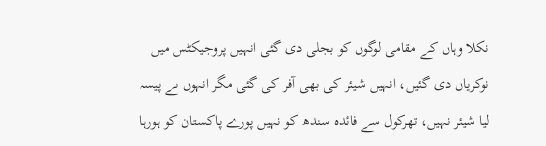نکلا وہاں کے مقامی لوگوں کو بجلی دی گئی انہیں پروجیکٹس میں نوکریاں دی گئیں، انہیں شیئر کی بھی آفر کی گئی مگر انہوں ںے پیسہ لیا شیئر نہیں، تھرکول سے فائدہ سندھ کو نہیں پورے پاکستان کو ہورہا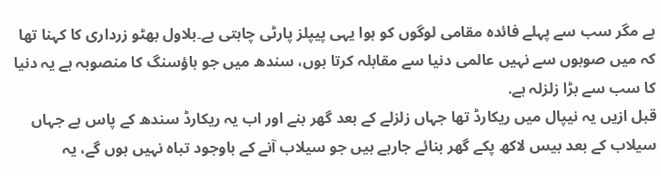ہے مگر سب سے پہلے فائدہ مقامی لوگوں کو ہوا یہی پیپلز پارٹی چاہتی ہے۔بلاول بھٹو زرداری کا کہنا تھا کہ میں صوبوں سے نہیں عالمی دنیا سے مقابلہ کرتا ہوں، سندھ میں جو ہاؤسنگ کا منصوبہ ہے یہ دنیا کا سب سے بڑا زلزلہ ہے.
قبل ازیں یہ نیپال میں ریکارڈ تھا جہاں زلزلے کے بعد گھر بنے اور اب یہ ریکارڈ سندھ کے پاس ہے جہاں سیلاب کے بعد بیس لاکھ پکے گھر بنائے جارہے ہیں جو سیلاب آنے کے باوجود تباہ نہیں ہوں گے، یہ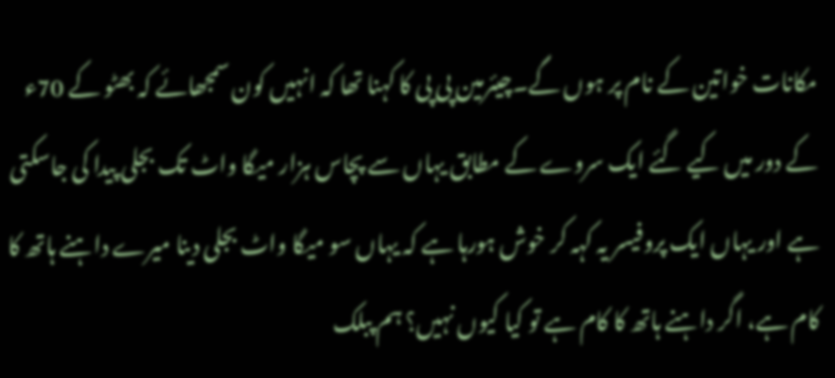مکانات خواتین کے نام پر ہوں گے۔چیئرمین پی پی کا کہنا تھا کہ انہیں کون سمجھائے کہ بھٹو کے 70ء کے دور میں کیے گئے ایک سروے کے مطابق یہاں سے پچاس ہزار میگا واٹ تک بجلی پیدا کی جاسکتی ہے اور یہاں ایک پروفیسر یہ کہہ کر خوش ہورہا ہے کہ یہاں سو میگا واٹ بجلی دینا میرے داہنے ہاتھ کا کام ہے، اگر داہنے ہاتھ کا کام ہے تو کیا کیوں نہیں؟ ہم پبلک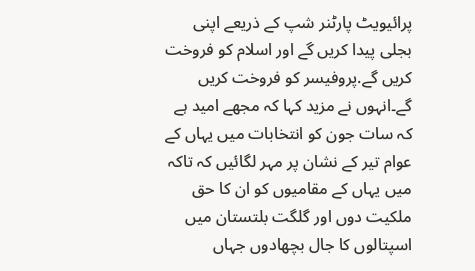پرائیویٹ پارٹنر شپ کے ذریعے اپنی بجلی پیدا کریں گے اور اسلام کو فروخت کریں گے.پروفیسر کو فروخت کریں گے۔انہوں نے مزید کہا کہ مجھے امید ہے کہ سات جون کو انتخابات میں یہاں کے عوام تیر کے نشان پر مہر لگائیں کہ تاکہ میں یہاں کے مقامیوں کو ان کا حق ملکیت دوں اور گلگت بلتستان میں اسپتالوں کا جال بچھادوں جہاں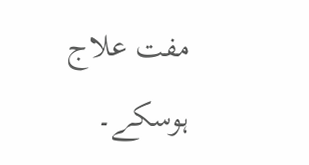مفت علاج ہوسکے۔